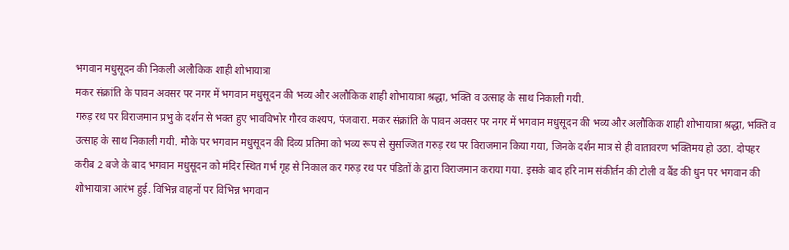भगवान मधुसूदन की निकली अलौकिक शाही शोभायात्रा
मकर संक्रांति के पावन अवसर पर नगर में भगवान मधुसूदन की भव्य और अलौकिक शाही शोभायात्रा श्रद्धा, भक्ति व उत्साह के साथ निकाली गयी.
गरुड़ रथ पर विराजमान प्रभु के दर्शन से भक्त हुए भावविभोर गौरव कश्यप, पंजवारा. मकर संक्रांति के पावन अवसर पर नगर में भगवान मधुसूदन की भव्य और अलौकिक शाही शोभायात्रा श्रद्धा, भक्ति व उत्साह के साथ निकाली गयी. मौके पर भगवान मधुसूदन की दिव्य प्रतिमा को भव्य रूप से सुसज्जित गरुड़ रथ पर विराजमान किया गया, जिनके दर्शन मात्र से ही वातावरण भक्तिमय हो उठा. दोपहर करीब 2 बजे के बाद भगवान मधुसूदन को मंदिर स्थित गर्भ गृह से निकाल कर गरुड़ रथ पर पंडितों के द्वारा विराजमान कराया गया. इसके बाद हरि नाम संकीर्तन की टोली व बैंड की धुन पर भगवान की शोभायात्रा आरंभ हुई. विभिन्न वाहनों पर विभिन्न भगवान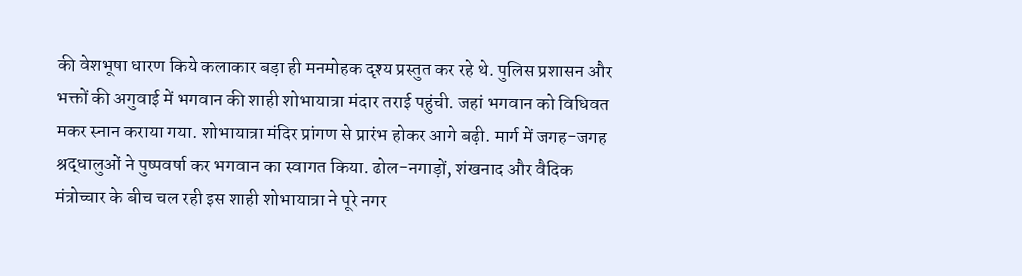की वेशभूषा धारण किये कलाकार बड़ा ही मनमोहक दृश्य प्रस्तुत कर रहे थे. पुलिस प्रशासन और भक्तों की अगुवाई में भगवान की शाही शोभायात्रा मंदार तराई पहुंची. जहां भगवान को विधिवत मकर स्नान कराया गया. शोभायात्रा मंदिर प्रांगण से प्रारंभ होकर आगे बढ़ी. मार्ग में जगह-जगह श्रद्धालुओं ने पुष्पवर्षा कर भगवान का स्वागत किया. ढोल-नगाड़ों, शंखनाद और वैदिक मंत्रोच्चार के बीच चल रही इस शाही शोभायात्रा ने पूरे नगर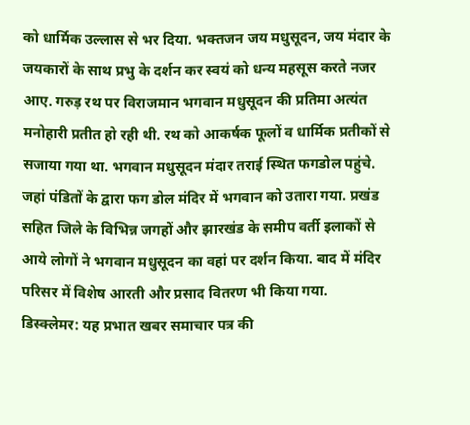को धार्मिक उल्लास से भर दिया. भक्तजन जय मधुसूदन, जय मंदार के जयकारों के साथ प्रभु के दर्शन कर स्वयं को धन्य महसूस करते नजर आए. गरुड़ रथ पर विराजमान भगवान मधुसूदन की प्रतिमा अत्यंत मनोहारी प्रतीत हो रही थी. रथ को आकर्षक फूलों व धार्मिक प्रतीकों से सजाया गया था. भगवान मधुसूदन मंदार तराई स्थित फगडोल पहुंचे. जहां पंडितों के द्वारा फग डोल मंदिर में भगवान को उतारा गया. प्रखंड सहित जिले के विभिन्न जगहों और झारखंड के समीप वर्ती इलाकों से आये लोगों ने भगवान मधुसूदन का वहां पर दर्शन किया. बाद में मंदिर परिसर में विशेष आरती और प्रसाद वितरण भी किया गया.
डिस्क्लेमर: यह प्रभात खबर समाचार पत्र की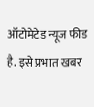ऑटोमेटेड न्यूज फीड है. इसे प्रभात खबर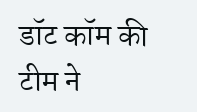डॉट कॉम की टीम ने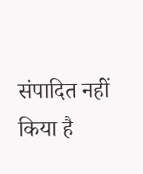संपादित नहीं किया है